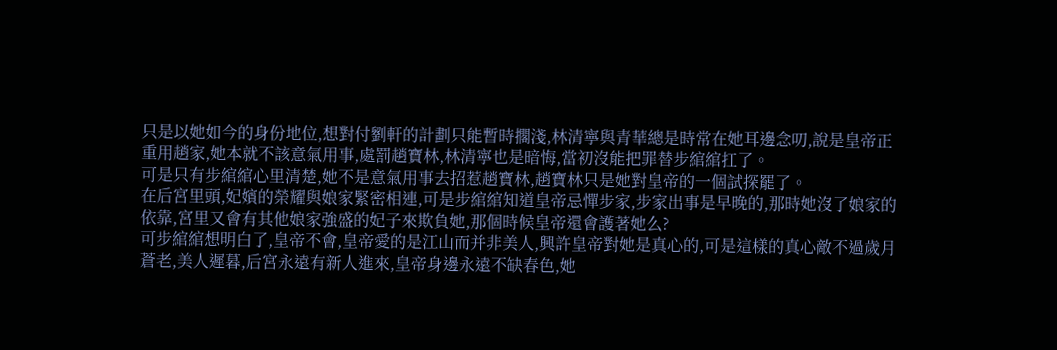只是以她如今的身份地位,想對付劉軒的計劃只能暫時擱淺,林清寧與青華總是時常在她耳邊念叨,說是皇帝正重用趙家,她本就不該意氣用事,處罰趙寶林,林清寧也是暗悔,當初沒能把罪替步綰綰扛了。
可是只有步綰綰心里清楚,她不是意氣用事去招惹趙寶林,趙寶林只是她對皇帝的一個試探罷了。
在后宮里頭,妃嬪的榮耀與娘家緊密相連,可是步綰綰知道皇帝忌憚步家,步家出事是早晚的,那時她沒了娘家的依靠,宮里又會有其他娘家強盛的妃子來欺負她,那個時候皇帝還會護著她么?
可步綰綰想明白了,皇帝不會,皇帝愛的是江山而并非美人,興許皇帝對她是真心的,可是這樣的真心敵不過歲月蒼老,美人遲暮,后宮永遠有新人進來,皇帝身邊永遠不缺春色,她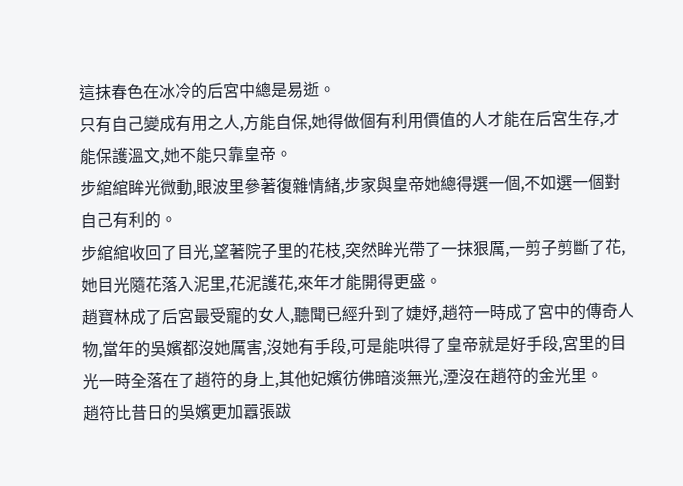這抹春色在冰冷的后宮中總是易逝。
只有自己變成有用之人,方能自保,她得做個有利用價值的人才能在后宮生存,才能保護溫文,她不能只靠皇帝。
步綰綰眸光微動,眼波里參著復雜情緒,步家與皇帝她總得選一個,不如選一個對自己有利的。
步綰綰收回了目光,望著院子里的花枝,突然眸光帶了一抹狠厲,一剪子剪斷了花,她目光隨花落入泥里,花泥護花,來年才能開得更盛。
趙寶林成了后宮最受寵的女人,聽聞已經升到了婕妤,趙符一時成了宮中的傳奇人物,當年的吳嬪都沒她厲害,沒她有手段,可是能哄得了皇帝就是好手段,宮里的目光一時全落在了趙符的身上,其他妃嬪彷佛暗淡無光,湮沒在趙符的金光里。
趙符比昔日的吳嬪更加囂張跋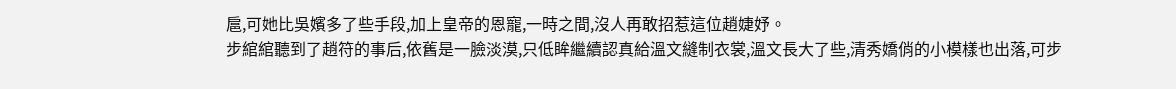扈,可她比吳嬪多了些手段,加上皇帝的恩寵,一時之間,沒人再敢招惹這位趙婕妤。
步綰綰聽到了趙符的事后,依舊是一臉淡漠,只低眸繼續認真給溫文縫制衣裳,溫文長大了些,清秀嬌俏的小模樣也出落,可步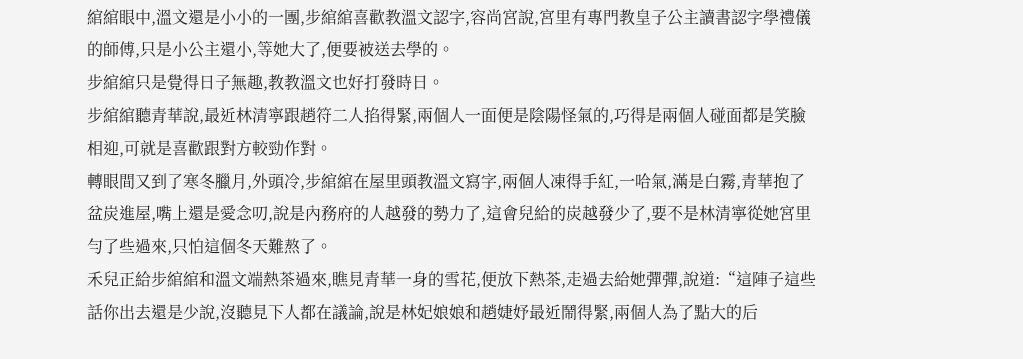綰綰眼中,溫文還是小小的一團,步綰綰喜歡教溫文認字,容尚宮說,宮里有專門教皇子公主讀書認字學禮儀的師傅,只是小公主還小,等她大了,便要被送去學的。
步綰綰只是覺得日子無趣,教教溫文也好打發時日。
步綰綰聽青華說,最近林清寧跟趙符二人掐得緊,兩個人一面便是陰陽怪氣的,巧得是兩個人碰面都是笑臉相迎,可就是喜歡跟對方較勁作對。
轉眼間又到了寒冬臘月,外頭冷,步綰綰在屋里頭教溫文寫字,兩個人凍得手紅,一哈氣,滿是白霧,青華抱了盆炭進屋,嘴上還是愛念叨,說是內務府的人越發的勢力了,這會兒給的炭越發少了,要不是林清寧從她宮里勻了些過來,只怕這個冬天難熬了。
禾兒正給步綰綰和溫文端熱茶過來,瞧見青華一身的雪花,便放下熱茶,走過去給她彈彈,說道:“這陣子這些話你出去還是少說,沒聽見下人都在議論,說是林妃娘娘和趙婕妤最近鬧得緊,兩個人為了點大的后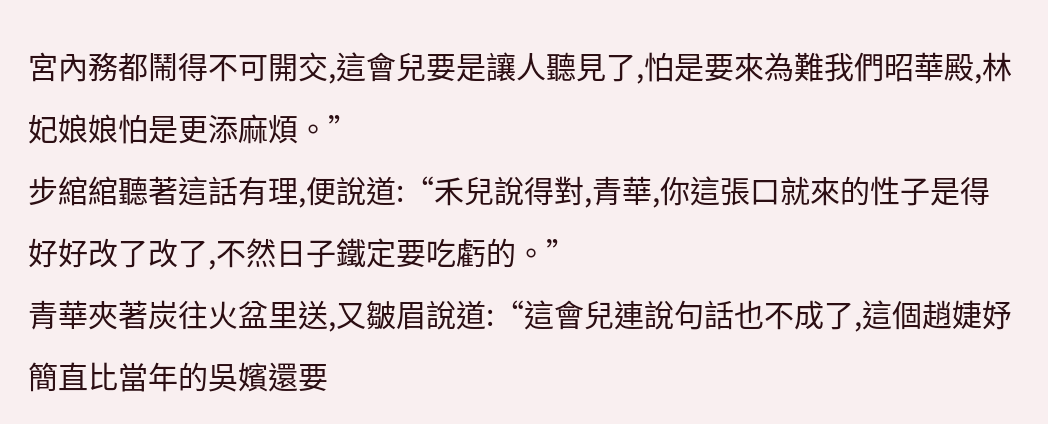宮內務都鬧得不可開交,這會兒要是讓人聽見了,怕是要來為難我們昭華殿,林妃娘娘怕是更添麻煩。”
步綰綰聽著這話有理,便說道:“禾兒說得對,青華,你這張口就來的性子是得好好改了改了,不然日子鐵定要吃虧的。”
青華夾著炭往火盆里送,又皺眉說道:“這會兒連說句話也不成了,這個趙婕妤簡直比當年的吳嬪還要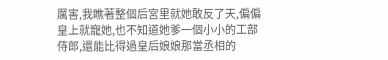厲害,我瞧著整個后宮里就她敢反了天,偏偏皇上就寵她,也不知道她爹一個小小的工部侍郎,還能比得過皇后娘娘那當丞相的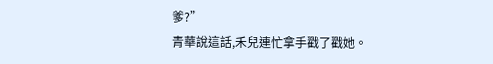爹?”
青華說這話,禾兒連忙拿手戳了戳她。